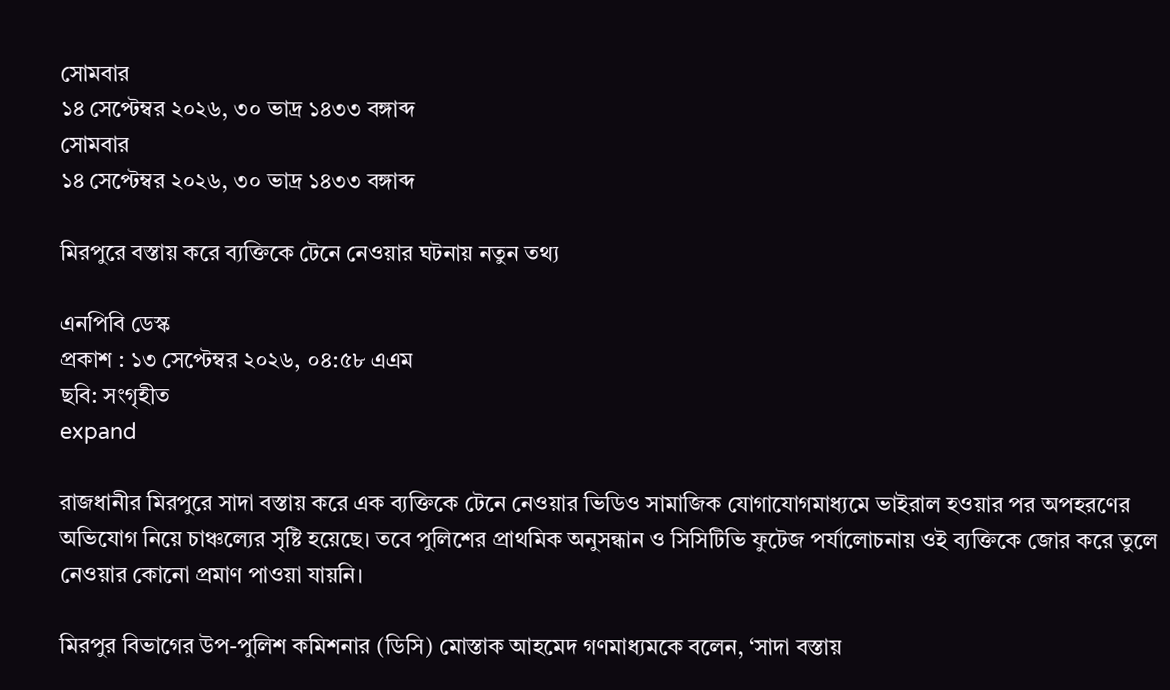সোমবার
১৪ সেপ্টেম্বর ২০২৬, ৩০ ভাদ্র ১৪৩৩ বঙ্গাব্দ
সোমবার
১৪ সেপ্টেম্বর ২০২৬, ৩০ ভাদ্র ১৪৩৩ বঙ্গাব্দ

মিরপুরে বস্তায় করে ব্যক্তিকে টেনে নেওয়ার ঘটনায় নতুন তথ্য

এনপিবি ডেস্ক
প্রকাশ : ১৩ সেপ্টেম্বর ২০২৬, ০৪:৫৮ এএম
ছবি: সংগৃহীত
expand

রাজধানীর মিরপুরে সাদা বস্তায় করে এক ব্যক্তিকে টেনে নেওয়ার ভিডিও সামাজিক যোগাযোগমাধ্যমে ভাইরাল হওয়ার পর অপহরণের অভিযোগ নিয়ে চাঞ্চল্যের সৃষ্টি হয়েছে। তবে পুলিশের প্রাথমিক অনুসন্ধান ও সিসিটিভি ফুটেজ পর্যালোচনায় ওই ব্যক্তিকে জোর করে তুলে নেওয়ার কোনো প্রমাণ পাওয়া যায়নি।

মিরপুর বিভাগের উপ-পুলিশ কমিশনার (ডিসি) মোস্তাক আহমেদ গণমাধ্যমকে বলেন, ‘সাদা বস্তায়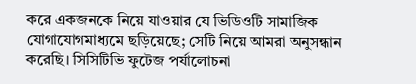করে একজনকে নিয়ে যাওয়ার যে ভিডিওটি সামাজিক যোগাযোগমাধ্যমে ছড়িয়েছে; সেটি নিয়ে আমরা অনুসন্ধান করেছি। সিসিটিভি ফুটেজ পর্যালোচনা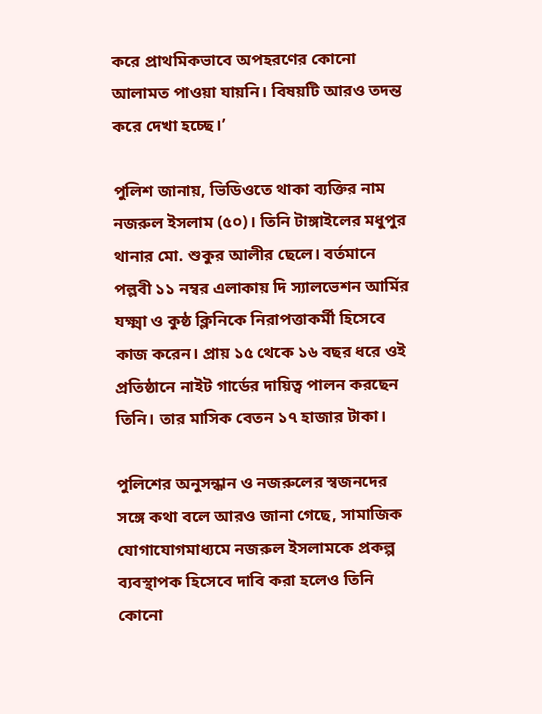করে প্রাথমিকভাবে অপহরণের কোনো আলামত পাওয়া যায়নি। বিষয়টি আরও তদন্ত করে দেখা হচ্ছে।’

পুলিশ জানায়, ভিডিওতে থাকা ব্যক্তির নাম নজরুল ইসলাম (৫০)। তিনি টাঙ্গাইলের মধুপুর থানার মো. শুকুর আলীর ছেলে। বর্তমানে পল্লবী ১১ নম্বর এলাকায় দি স্যালভেশন আর্মির যক্ষ্মা ও কুষ্ঠ ক্লিনিকে নিরাপত্তাকর্মী হিসেবে কাজ করেন। প্রায় ১৫ থেকে ১৬ বছর ধরে ওই প্রতিষ্ঠানে নাইট গার্ডের দায়িত্ব পালন করছেন তিনি। তার মাসিক বেতন ১৭ হাজার টাকা।

পুলিশের অনুসন্ধান ও নজরুলের স্বজনদের সঙ্গে কথা বলে আরও জানা গেছে, সামাজিক যোগাযোগমাধ্যমে নজরুল ইসলামকে প্রকল্প ব্যবস্থাপক হিসেবে দাবি করা হলেও তিনি কোনো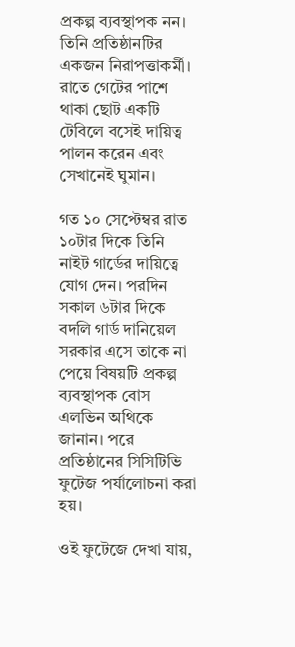প্রকল্প ব্যবস্থাপক নন। তিনি প্রতিষ্ঠানটির একজন নিরাপত্তাকর্মী। রাতে গেটের পাশে থাকা ছোট একটি টেবিলে বসেই দায়িত্ব পালন করেন এবং সেখানেই ঘুমান।

গত ১০ সেপ্টেম্বর রাত ১০টার দিকে তিনি নাইট গার্ডের দায়িত্বে যোগ দেন। পরদিন সকাল ৬টার দিকে বদলি গার্ড দানিয়েল সরকার এসে তাকে না পেয়ে বিষয়টি প্রকল্প ব্যবস্থাপক বোস এলভিন অথিকে জানান। পরে প্রতিষ্ঠানের সিসিটিভি ফুটেজ পর্যালোচনা করা হয়।

ওই ফুটেজে দেখা যায়,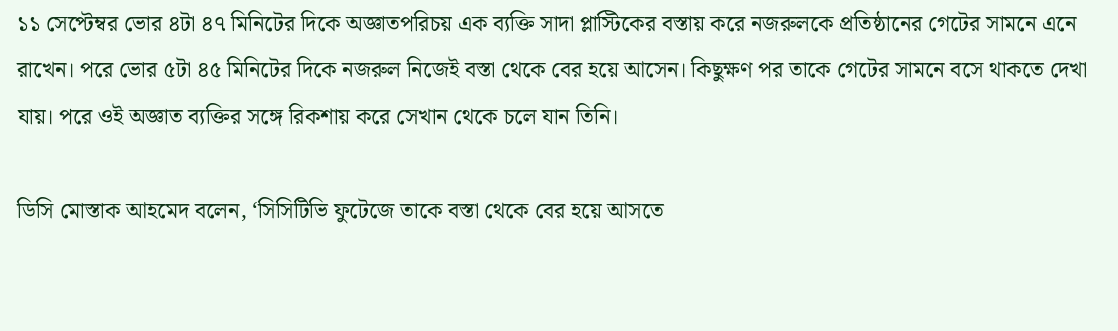১১ সেপ্টেম্বর ভোর ৪টা ৪৭ মিনিটের দিকে অজ্ঞাতপরিচয় এক ব্যক্তি সাদা প্লাস্টিকের বস্তায় করে নজরুলকে প্রতিষ্ঠানের গেটের সামনে এনে রাখেন। পরে ভোর ৫টা ৪৫ মিনিটের দিকে নজরুল নিজেই বস্তা থেকে বের হয়ে আসেন। কিছুক্ষণ পর তাকে গেটের সামনে বসে থাকতে দেখা যায়। পরে ওই অজ্ঞাত ব্যক্তির সঙ্গে রিকশায় করে সেখান থেকে চলে যান তিনি।

ডিসি মোস্তাক আহমেদ বলেন, ‘সিসিটিভি ফুটেজে তাকে বস্তা থেকে বের হয়ে আসতে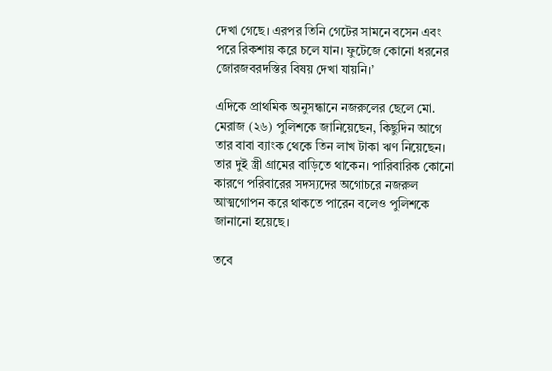দেখা গেছে। এরপর তিনি গেটের সামনে বসেন এবং পরে রিকশায় করে চলে যান। ফুটেজে কোনো ধরনের জোরজবরদস্তির বিষয় দেখা যায়নি।’

এদিকে প্রাথমিক অনুসন্ধানে নজরুলের ছেলে মো. মেরাজ (২৬) পুলিশকে জানিয়েছেন, কিছুদিন আগে তার বাবা ব্যাংক থেকে তিন লাখ টাকা ঋণ নিয়েছেন। তার দুই স্ত্রী গ্রামের বাড়িতে থাকেন। পারিবারিক কোনো কারণে পরিবারের সদস্যদের অগোচরে নজরুল আত্মগোপন করে থাকতে পারেন বলেও পুলিশকে জানানো হয়েছে।

তবে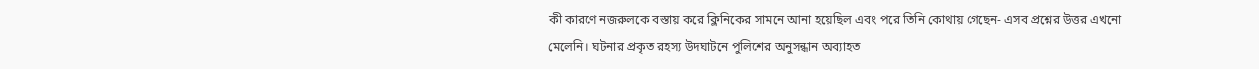কী কারণে নজরুলকে বস্তায় করে ক্লিনিকের সামনে আনা হয়েছিল এবং পরে তিনি কোথায় গেছেন- এসব প্রশ্নের উত্তর এখনো মেলেনি। ঘটনার প্রকৃত রহস্য উদঘাটনে পুলিশের অনুসন্ধান অব্যাহত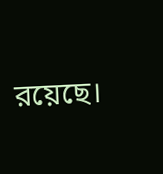রয়েছে।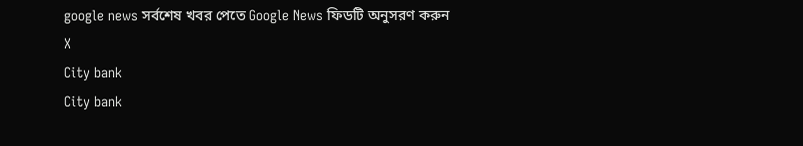google news সর্বশেষ খবর পেতে Google News ফিডটি অনুসরণ করুন
X
City bank
City bank